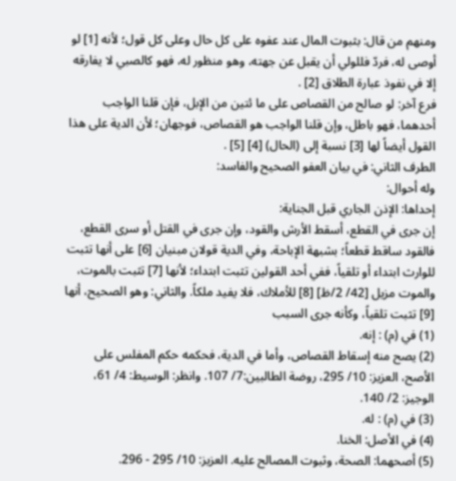ومنهم من قال: بثبوت المال عند عفوه على كل حال وعلى كل قول؛ لأنه [1] لو أوصى له، فردّ فللولي أن يقبل عن جهته، وهو منظور له، فهو كالصبي لا يفارقه إلا في نفوذ عبارة الطلاق [2] .
فرع آخر: لو صالح من القصاص على ما ئتين من الإبل، فإن قلنا الواجب أحدهما، فهو باطل، وإن قلنا الواجب هو القصاص، فوجهان؛ لأن الدية على هذا القول أيضاً لها [3] نسبة إلى (الحال) [4] [5] .
الطرف الثاني: في بيان العفو الصحيح والفاسد:
وله أحوال:
إحداها: الإذن الجاري قبل الجناية:
إن جرى في القطع، أسقط الأرش والقود، وإن جرى في القتل أو سرى القطع، فالقود ساقط قطعاً؛ بشبهة الإباحة، وفي الدية قولان مبنيان [6] على أنها تثبت للوارث ابتداء أو تلقياً، ففي أحد القولين تثبت ابتداء؛ لأنها [7] تثبت بالموت، والموت مزيل [42/ 2/ظ] [8] للأملاك، فلا يفيد ملكاً. والثاني: وهو الصحيح، أنها [9] تثبت تلقياً، وكأنه جرى السبب
(1) في (م) : إنه.
(2) يصح منه إسقاط القصاص، وأما في الدية، فحكمه حكم المفلس على الأصح، العزيز: 10/ 295، روضة الطالبين:7/ 107. وانظر: الوسيط: 4/ 61، الوجيز: 2/ 140.
(3) في (م) : له.
(4) في الأصل: الخنا.
(5) أصحهما: الصحة، وثبوت المصالح عليه. العزيز: 10/ 295 - 296.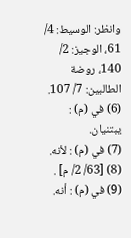وانظر: الوسيط: 4/ 61، الوجيز: 2/ 140، روضة الطالبين: 7/ 107.
(6) في (م) : يبتنيان.
(7) في (م) : لأنه.
(8) [63/ 2/ م] .
(9) في (م) : أنه.